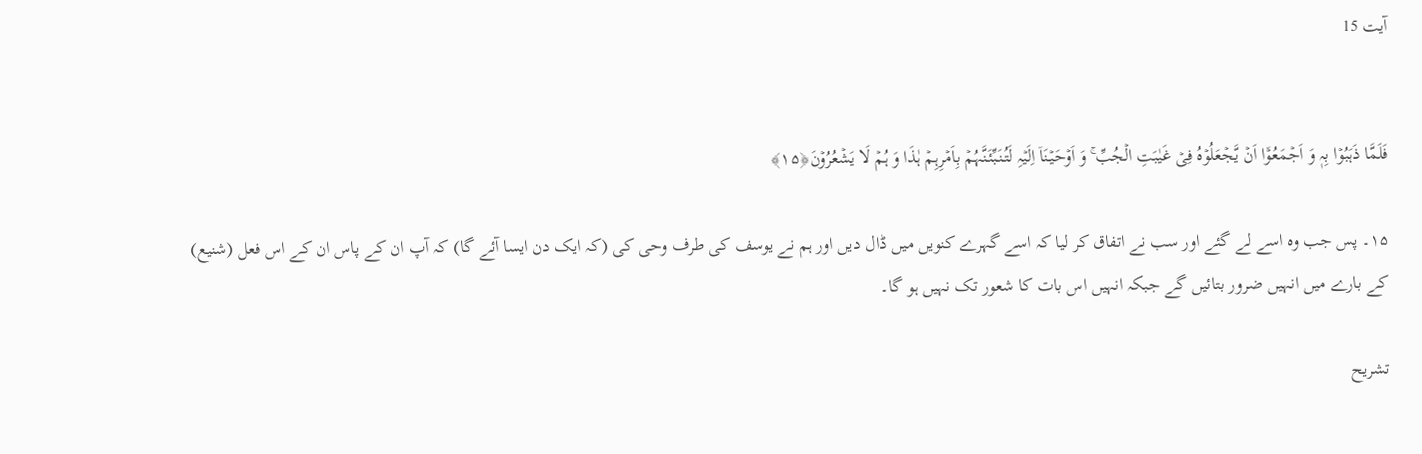آیت 15


فَلَمَّا ذَہَبُوۡا بِہٖ وَ اَجۡمَعُوۡۤا اَنۡ یَّجۡعَلُوۡہُ فِیۡ غَیٰبَتِ الۡجُبِّ ۚ وَ اَوۡحَیۡنَاۤ اِلَیۡہِ لَتُنَبِّئَنَّہُمۡ بِاَمۡرِہِمۡ ہٰذَا وَ ہُمۡ لَا یَشۡعُرُوۡنَ﴿۱۵﴾

۱۵۔ پس جب وہ اسے لے گئے اور سب نے اتفاق کر لیا کہ اسے گہرے کنویں میں ڈال دیں اور ہم نے یوسف کی طرف وحی کی (کہ ایک دن ایسا آئے گا) کہ آپ ان کے پاس ان کے اس فعل (شنیع) کے بارے میں انہیں ضرور بتائیں گے جبکہ انہیں اس بات کا شعور تک نہیں ہو گا۔

تشریح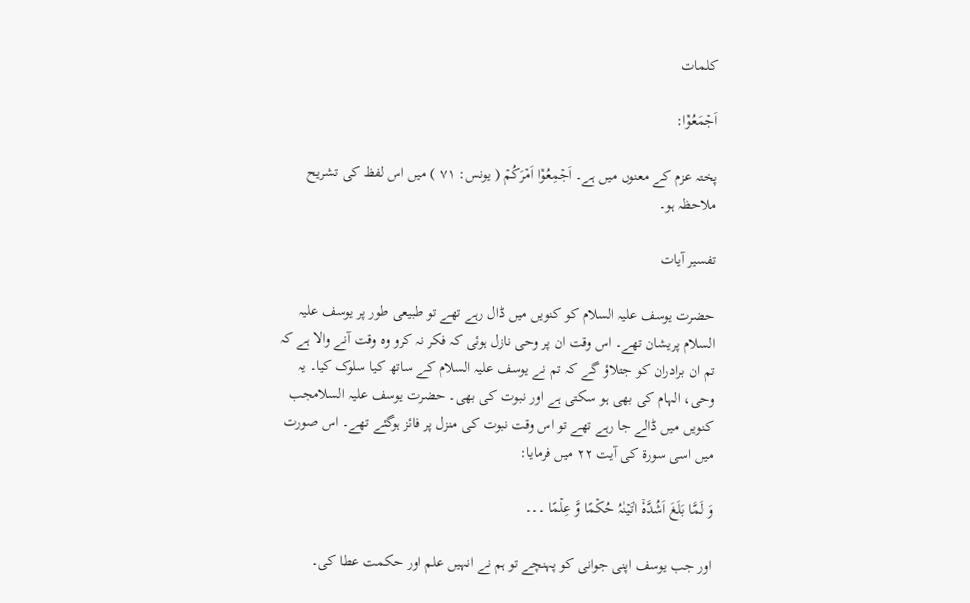کلمات

اَجۡمَعُوۡۤا:

پختہ عزم کے معنوں میں ہے۔ اَجۡمِعُوۡۤا اَمۡرَکُمۡ ( یونس: ۷۱ ) میں اس لفظ کی تشریح ملاحظہ ہو۔

تفسیر آیات

حضرت یوسف علیہ السلام کو کنویں میں ڈال رہے تھے تو طبیعی طور پر یوسف علیہ السلام پریشان تھے۔ اس وقت ان پر وحی نازل ہوئی کہ فکر نہ کرو وہ وقت آنے والا ہے کہ تم ان برادران کو جتلاؤ گے کہ تم نے یوسف علیہ السلام کے ساتھ کیا سلوک کیا۔ یہ وحی، الہام کی بھی ہو سکتی ہے اور نبوت کی بھی۔ حضرت یوسف علیہ السلامجب کنویں میں ڈالے جا رہے تھے تو اس وقت نبوت کی منزل پر فائز ہوگئے تھے۔ اس صورت میں اسی سورۃ کی آیت ۲۲ میں فرمایا:

وَ لَمَّا بَلَغَ اَشُدَّہٗۤ اٰتَیۡنٰہُ حُکۡمًا وَّ عِلۡمًا ۔۔۔

اور جب یوسف اپنی جوانی کو پہنچے تو ہم نے انہیں علم اور حکمت عطا کی۔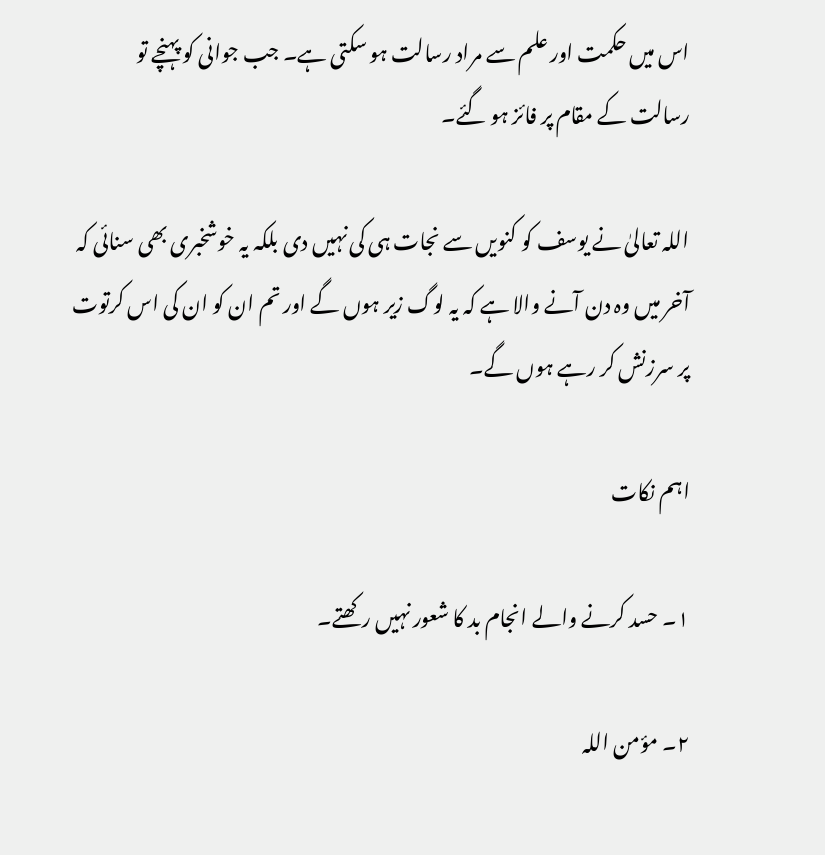اس میں حکمت اور علم سے مراد رسالت ہو سکتی ہے۔ جب جوانی کو پہنچے تو رسالت کے مقام پر فائز ہو گئے۔

اللہ تعالیٰ نے یوسف کو کنویں سے نجات ہی کی نہیں دی بلکہ یہ خوشخبری بھی سنائی کہ آخر میں وہ دن آنے والا ہے کہ یہ لوگ زیر ہوں گے اور تم ان کو ان کی اس کرتوت پر سرزنش کر رہے ہوں گے۔

اہم نکات

۱۔ حسد کرنے والے انجام بد کا شعور نہیں رکھتے۔

۲۔ مؤمن اللہ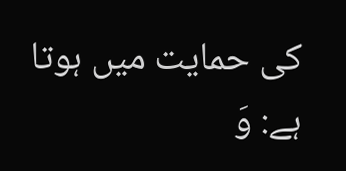کی حمایت میں ہوتا ہے: وَ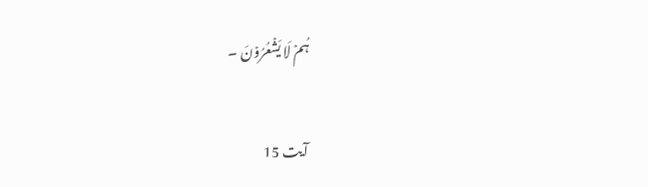ہُمۡ لَا یَشۡعُرُوۡنَ ۔


آیت 15